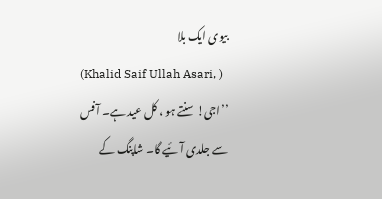بیوی ایک بلا
(Khalid Saif Ullah Asari, )
’’اجی! سنتے ہو ، کل عید ہے۔ آفس سے جلدی آئیے گا۔ شاپنگ کے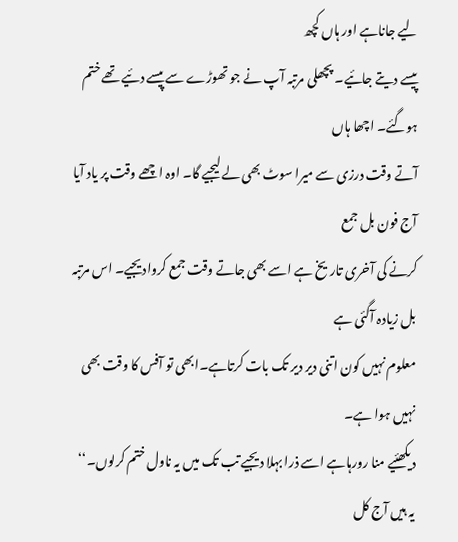لیے جاناہے اور ہاں کچھ
پیسے دیتے جائیے۔ پچھلی مرتبہ آپ نے جو تھوڑے سے پیسے دئیے تھے ختم ہوگئے۔ اچھا ہاں
آتے وقت درزی سے میرا سوٹ بھی لے لیجیے گا۔ اوہ اچھے وقت پر یاد آیا آج فون بل جمع
کرنے کی آخری تاریخ ہے اسے بھی جاتے وقت جمع کروادیجیے۔ اس مرتبہ بل زیادہ آگئی ہے
معلوم نہیں کون اتنی دیر دیر تک بات کرتاہے۔ابھی تو آفس کا وقت بھی نہیں ہوا ہے۔
دیکھئیے منا رورہاہے اسے ذرا بہلا دیجیے تب تک میں یہ ناول ختم کرلوں۔‘‘
یہ ہیں آج کل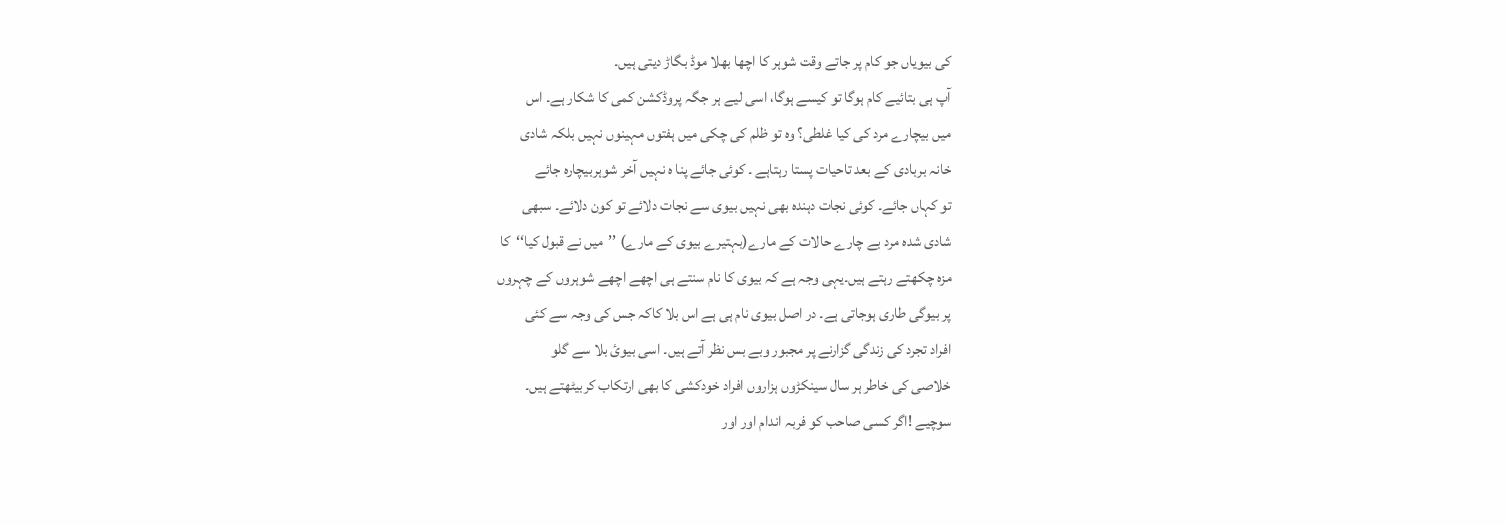کی بیویاں جو کام پر جاتے وقت شوہر کا اچھا بھلا موڈ بگاڑ دیتی ہیں۔
آپ ہی بتائیے کام ہوگا تو کیسے ہوگا، اسی لیے ہر جگہ پروڈکشن کمی کا شکار ہے۔ اس
میں بیچارے مرد کی کیا غلطی؟ وہ تو ظلم کی چکی میں ہفتوں مہینوں نہیں بلکہ شادی
خانہ بربادی کے بعد تاحیات پستا رہتاہے ۔ کوئی جائے پنا ہ نہیں آخر شوہربیچارہ جائے
تو کہاں جائے۔ کوئی نجات دہندہ بھی نہیں بیوی سے نجات دلائے تو کون دلائے۔ سبھی
شادی شدہ مرد بے چارے حالات کے مارے(بہتیرے بیوی کے مارے) ’’میں نے قبول کیا‘‘کا
مزہ چکھتے رہتے ہیں۔یہی وجہ ہے کہ بیوی کا نام سنتے ہی اچھے اچھے شوہروں کے چہروں
پر بیوگی طاری ہوجاتی ہے۔ در اصل بیوی نام ہی ہے اس بلا کاکہ جس کی وجہ سے کئی
افراد تجرد کی زندگی گزارنے پر مجبور وبے بس نظر آتے ہیں۔ اسی بیویٔ بلا سے گلو
خلاصی کی خاطر ہر سال سینکڑوں ہزاروں افراد خودکشی کا بھی ارتکاب کربیٹھتے ہیں۔
سوچیے !اگر کسی صاحب کو فربہ اندام اور اور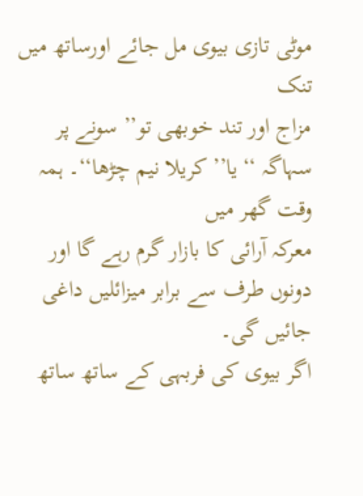موٹی تازی بیوی مل جائے اورساتھ میں تنک
مزاج اور تند خوبھی تو’’ سونے پر سہاگہ ‘‘یا’’ کریلا نیم چڑھا‘‘۔ ہمہ وقت گھر میں
معرکہ آرائی کا بازار گرم رہے گا اور دونوں طرف سے برابر میزائلیں داغی جائیں گی۔
اگر بیوی کی فربہی کے ساتھ ساتھ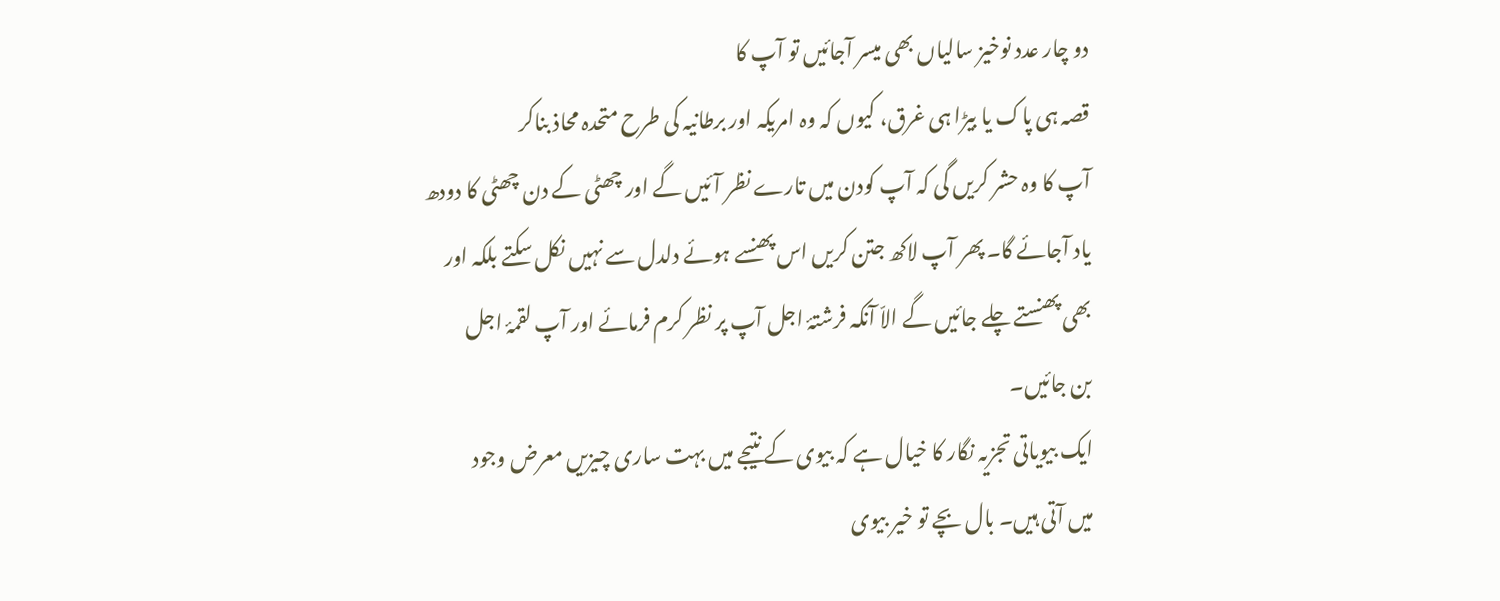دو چار عدد نوخیز سالیاں بھی میسر آجائیں تو آپ کا
قصہ ہی پاک یا بیڑا ہی غرق، کیوں کہ وہ امریکہ اور برطانیہ کی طرح متحدہ محاذ بناکر
آپ کا وہ حشر کریں گی کہ آپ کودن میں تارے نظر آئیں گے اور چھٹی کے دن چھٹی کا دودھ
یاد آجائے گا۔ پھر آپ لاکھ جتن کریں اس پھنسے ہوئے دلدل سے نہیں نکل سکتے بلکہ اور
بھی پھنستے چلے جائیں گے الاّ آنکہ فرشتۂ اجل آپ پر نظر کرم فرمائے اور آپ لقمۂ اجل
بن جائیں۔
ایک بیویاتی تجزیہ نگار کا خیال ہے کہ بیوی کے نتیجے میں بہت ساری چیزیں معرض وجود
میں آتی ہیں۔ بال بچے تو خیر بیوی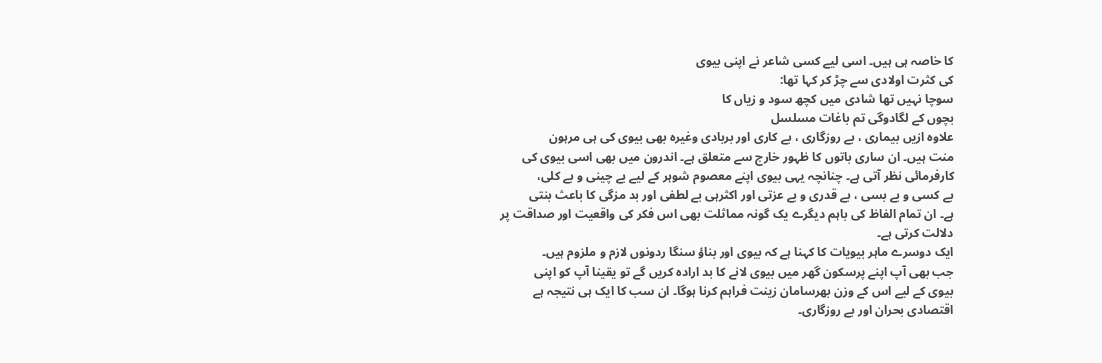کا خاصہ ہی ہیں۔ اسی لیے کسی شاعر نے اپنی بیوی
کی کثرت اولادی سے چڑ کر کہا تھا:
سوچا نہیں تھا شادی میں کچھ سود و زیاں کا
بچوں کے لگادوگی تم باغات مسلسل
علاوہ ازیں بیماری ، بے روزگاری ، بے کاری اور بربادی وغیرہ بھی بیوی کی ہی مرہون
منت ہیں۔ ان ساری باتوں کا ظہور خارج سے متعلق ہے۔ اندرون میں بھی اسی بیوی کی
کارفرمائی نظر آتی ہے۔ چنانچہ یہی بیوی اپنے معصوم شوہر کے لیے بے چینی و بے کلی،
بے کسی و بے بسی ، بے قدری و بے عزتی اور اکثرہی بے لطفی اور بد مزگی کا باعث بنتی
ہے۔ ان تمام الفاظ کی باہم دیگرے یک گونہ مماثلت بھی اس فکر کی واقعیت اور صداقت پر
دلالت کرتی ہے۔
ایک دوسرے ماہر بیویات کا کہنا ہے کہ بیوی اور بناؤ سنگا ردونوں لازم و ملزوم ہیں۔
جب بھی آپ اپنے پرسکون گھر میں بیوی لانے کا بد ارادہ کریں گے تو یقینا آپ کو اپنی
بیوی کے لیے اس کے وزن بھرسامان زینت فراہم کرنا ہوگا۔ ان سب کا ایک ہی نتیجہ ہے
اقتصادی بحران اور بے روزگاری۔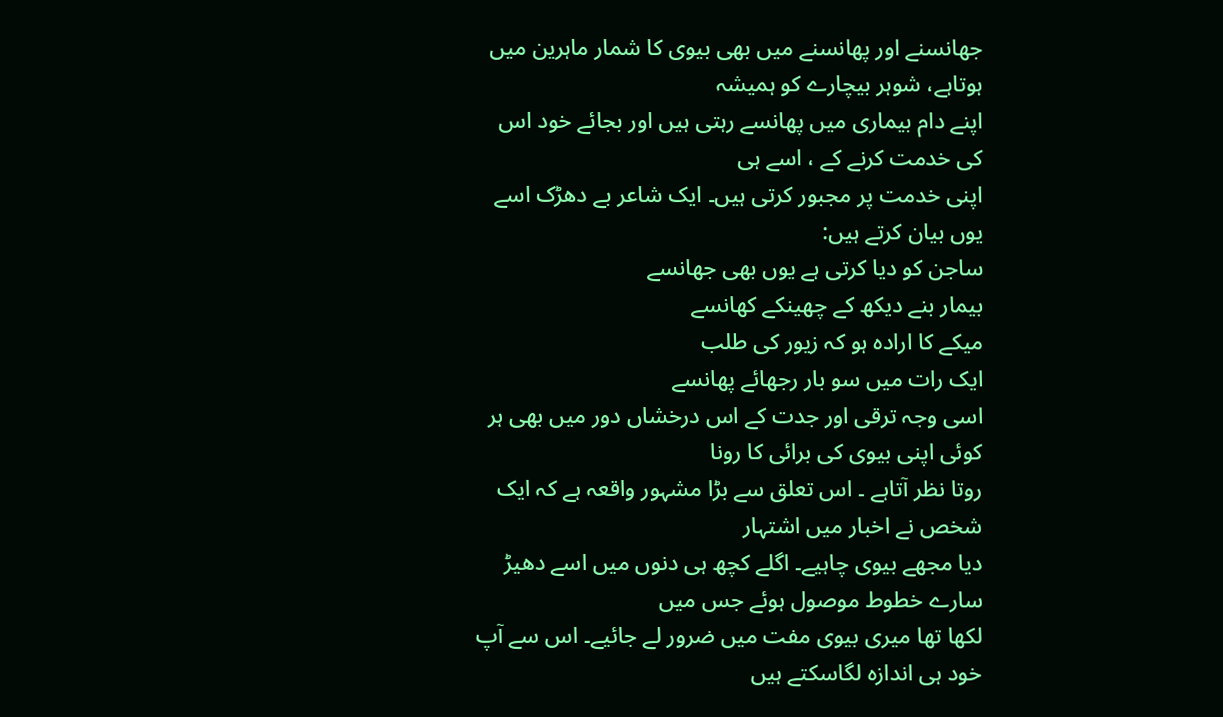جھانسنے اور پھانسنے میں بھی بیوی کا شمار ماہرین میں ہوتاہے، شوہر بیچارے کو ہمیشہ
اپنے دام بیماری میں پھانسے رہتی ہیں اور بجائے خود اس کی خدمت کرنے کے ، اسے ہی
اپنی خدمت پر مجبور کرتی ہیں۔ ایک شاعر بے دھڑک اسے یوں بیان کرتے ہیں:
ساجن کو دیا کرتی ہے یوں بھی جھانسے
بیمار بنے دیکھ کے چھینکے کھانسے
میکے کا ارادہ ہو کہ زیور کی طلب
ایک رات میں سو بار رجھائے پھانسے
اسی وجہ ترقی اور جدت کے اس درخشاں دور میں بھی ہر کوئی اپنی بیوی کی برائی کا رونا
روتا نظر آتاہے ۔ اس تعلق سے بڑا مشہور واقعہ ہے کہ ایک شخص نے اخبار میں اشتہار
دیا مجھے بیوی چاہیے۔ اگلے کچھ ہی دنوں میں اسے دھیڑ سارے خطوط موصول ہوئے جس میں
لکھا تھا میری بیوی مفت میں ضرور لے جائیے۔ اس سے آپ خود ہی اندازہ لگاسکتے ہیں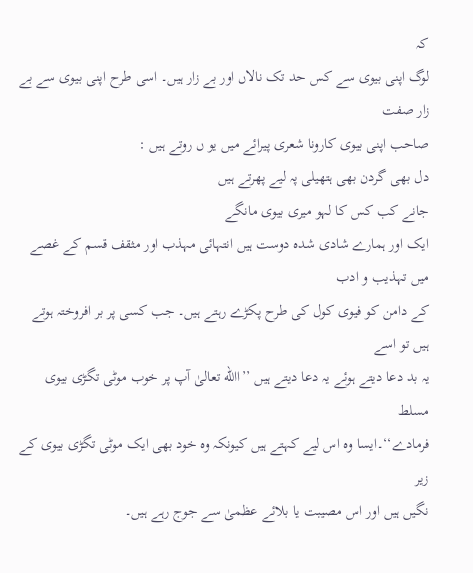کہ
لوگ اپنی بیوی سے کس حد تک نالاں اور بے زار ہیں۔ اسی طرح اپنی بیوی سے بے زار صفت
صاحب اپنی بیوی کارونا شعری پیرائے میں یو ں روتے ہیں :
دل بھی گردن بھی ہتھیلی پہ لیے پھرتے ہیں
جانے کب کس کا لہو میری بیوی مانگے
ایک اور ہمارے شادی شدہ دوست ہیں انتہائی مہذب اور مثقف قسم کے غصے میں تہذیب و ادب
کے دامن کو فیوی کول کی طرح پکڑے رہتے ہیں۔ جب کسی پر بر افروختہ ہوتے ہیں تو اسے
یہ بد دعا دیتے ہوئے یہ دعا دیتے ہیں ’’االله تعالیٰ آپ پر خوب موٹی تگڑی بیوی مسلط
فرمادے‘‘۔ایسا وہ اس لیے کہتے ہیں کیونکہ وہ خود بھی ایک موٹی تگڑی بیوی کے زیر
نگیں ہیں اور اس مصیبت یا بلائے عظمیٰ سے جوج رہے ہیں۔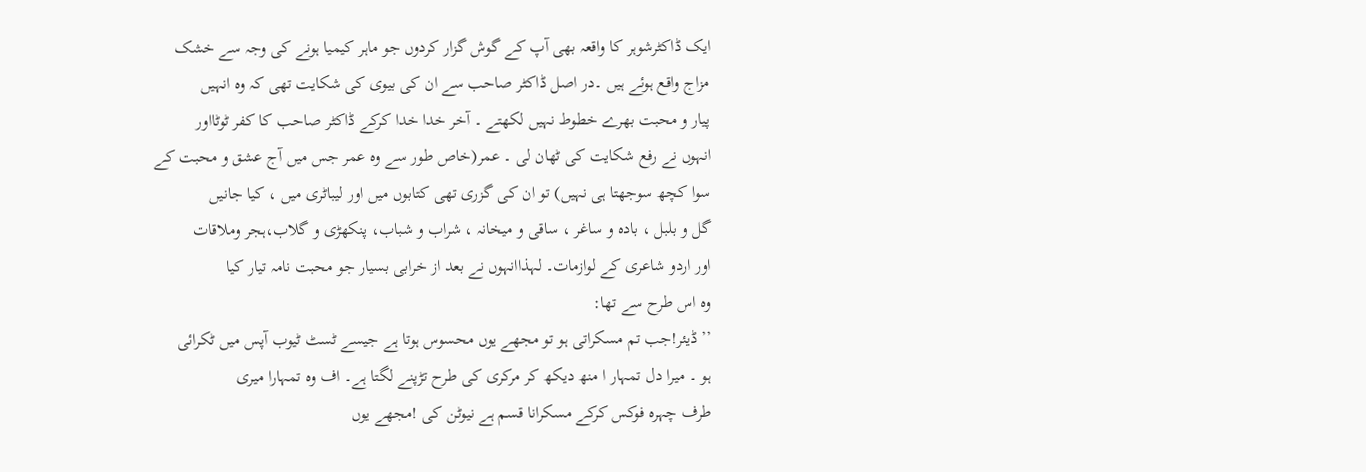ایک ڈاکٹرشوہر کا واقعہ بھی آپ کے گوش گزار کردوں جو ماہر کیمیا ہونے کی وجہ سے خشک
مزاج واقع ہوئے ہیں ۔در اصل ڈاکٹر صاحب سے ان کی بیوی کی شکایت تھی کہ وہ انہیں
پیار و محبت بھرے خطوط نہیں لکھتے ۔ آخر خدا خدا کرکے ڈاکٹر صاحب کا کفر ٹوٹااور
انہوں نے رفع شکایت کی ٹھان لی ۔ عمر(خاص طور سے وہ عمر جس میں آج عشق و محبت کے
سوا کچھ سوجھتا ہی نہیں) تو ان کی گزری تھی کتابوں میں اور لیباٹری میں ، کیا جانیں
گل و بلبل ، بادہ و ساغر ، ساقی و میخانہ ، شراب و شباب، پنکھڑی و گلاب،ہجر وملاقات
اور اردو شاعری کے لوازمات۔ لہذاانہوں نے بعد از خرابی بسیار جو محبت نامہ تیار کیا
وہ اس طرح سے تھا:
’’ڈیئر!جب تم مسکراتی ہو تو مجھے یوں محسوس ہوتا ہے جیسے ٹسٹ ٹیوب آپس میں ٹکرائی
ہو ۔ میرا دل تمہار ا منھ دیکھ کر مرکری کی طرح تڑپنے لگتا ہے۔ اف وہ تمہارا میری
طرف چہرہ فوکس کرکے مسکرانا قسم ہے نیوٹن کی !مجھے یوں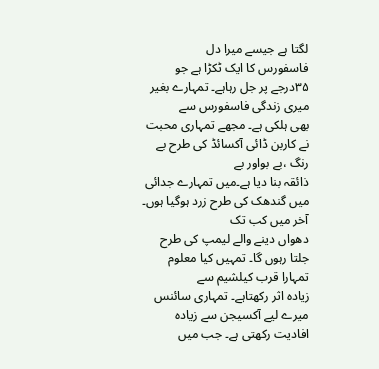لگتا ہے جیسے میرا دل
فاسفورس کا ایک ٹکڑا ہے جو ۳۵درجے پر جل رہاہے۔ تمہارے بغیر میری زندگی فاسفورس سے
بھی ہلکی ہے۔ مجھے تمہاری محبت نے کاربن ڈائی آکسائڈ کی طرح بے رنگ ،بے بواور بے
ذائقہ بنا دیا ہے۔میں تمہارے جدائی میں گندھک کی طرح زرد ہوگیا ہوں۔ آخر میں کب تک
دھواں دینے والے لیمپ کی طرح جلتا رہوں گا۔ تمہیں کیا معلوم تمہارا قرب کیلشیم سے
زیادہ اثر رکھتاہے۔ تمہاری سائنس میرے لیے آکسیجن سے زیادہ افادیت رکھتی ہے۔ جب میں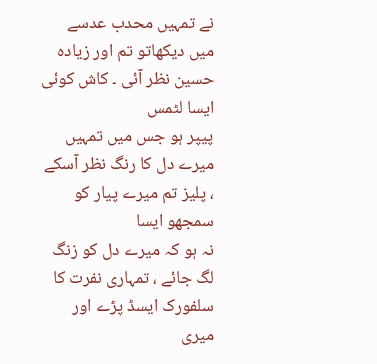نے تمہیں محدب عدسے میں دیکھاتو تم اور زیادہ حسین نظر آئی ۔ کاش کوئی ایسا لٹمس
پیپر ہو جس میں تمہیں میرے دل کا رنگ نظر آسکے ، پلیز تم میرے پیار کو سمجھو ایسا
نہ ہو کہ میرے دل کو زنگ لگ جائے ، تمہاری نفرت کا سلفورک ایسڈ پڑے اور میری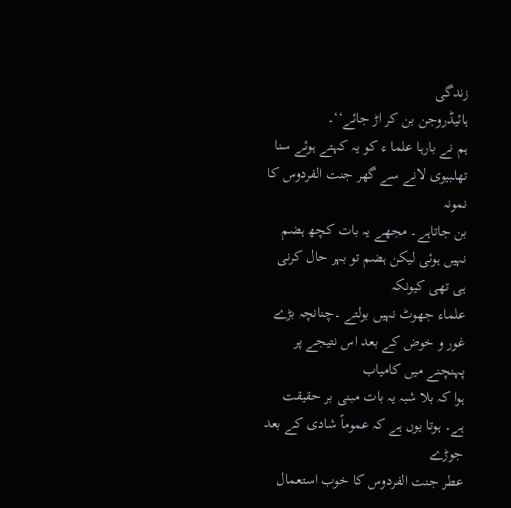زندگی
ہائیڈروجن بن کر اڑ جائے‘‘۔
ہم نے بارہا علما ء کو یہ کہتے ہوئے سنا تھاـبیوی لانے سے گھر جنت الفردوس کا نمونہ
بن جاتاہے۔ مجھے یہ بات کچھ ہضم نہیں ہوئی لیکن ہضم تو بہر حال کرنی ہی تھی کیونکہ
علماء جھوٹ نہیں بولتے ۔چنانچہ بڑے غور و خوض کے بعد اس نتیجے پر پہنچنے میں کامیاب
ہوا کہ بلا شبہ یہ بات مبنی بر حقیقت ہے۔ ہوتا یوں ہے کہ عموماً شادی کے بعد جوڑے
عطر جنت الفردوس کا خوب استعمال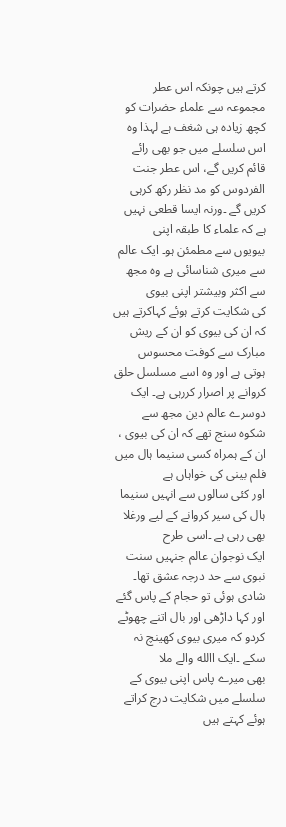کرتے ہیں چونکہ اس عطر مجموعہ سے علماء حضرات کو
کچھ زیادہ ہی شغف ہے لہذا وہ اس سلسلے میں جو بھی رائے قائم کریں گے، اس عطر جنت
الفردوس کو مد نظر رکھ کرہی کریں گے ۔ورنہ ایسا قطعی نہیں ہے کہ علماء کا طبقہ اپنی
بیویوں سے مطمئن ہو۔ ایک عالم سے میری شناسائی ہے وہ مجھ سے اکثر وبیشتر اپنی بیوی
کی شکایت کرتے ہوئے کہاکرتے ہیں کہ ان کی بیوی کو ان کے ریش مبارک سے کوفت محسوس
ہوتی ہے اور وہ اسے مسلسل حلق کروانے پر اصرار کررہی ہے۔ ایک دوسرے عالم دین مجھ سے
شکوہ سنج تھے کہ ان کی بیوی ، ان کے ہمراہ کسی سنیما ہال میں فلم بینی کی خواہاں ہے
اور کئی سالوں سے انہیں سنیما ہال کی سیر کروانے کے لیے ورغلا بھی رہی ہے ۔اسی طرح
ایک نوجوان عالم جنہیں سنت نبوی سے حد درجہ عشق تھا۔ شادی ہوئی تو حجام کے پاس گئے
اور کہا داڑھی اور بال اتنے چھوٹے کردو کہ میری بیوی کھینچ نہ سکے ۔ایک االله والے ملا
بھی میرے پاس اپنی بیوی کے سلسلے میں شکایت درج کراتے ہوئے کہتے ہیں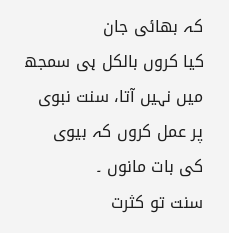کہ بھائی جان
کیا کروں بالکل ہی سمجھ میں نہیں آتا، سنت نبوی پر عمل کروں کہ بیوی کی بات مانوں ۔
سنت تو کثرت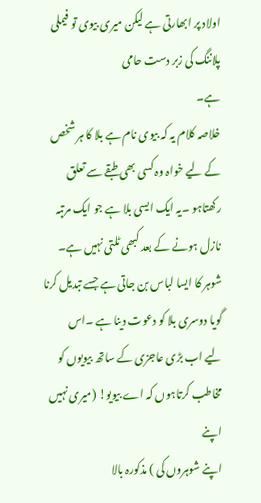اولاد پر ابھارتی ہے لیکن میری بیوی تو فیملی پلاننگ کی زبر دست حامی
ہے۔
خلاصہ کلام یہ کہ بیوی نام ہے بلا کا ہر شخص کے لیے خواہ وہ کسی بھی طبقے سے تعلق
رکھتاہو ۔یہ ایک ایسی بلا ہے جو ایک مرتبہ نازل ہونے کے بعد کبھی ٹلتی نہیں ہے۔
شوہر کا ایسا لباس بن جاتی ہے جسے تبدیل کرنا گویا دوسری بلا کو دعوت دینا ہے ۔اس
لیے اب بڑی عاجزی کے ساتھ بیویوں کو مخاطب کرتاہوں کہ اے بیویو! (میری نہیں اپنے
اپنے شوہروں کی ) مذکورہ بالا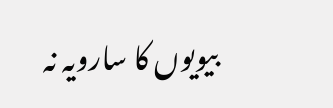بیویوں کا سارویہ نہ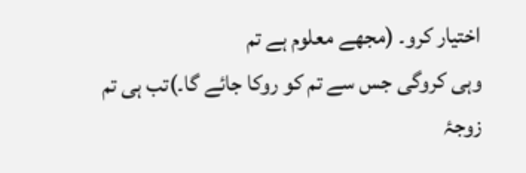اختیار کرو۔ (مجھے معلوم ہے تم
وہی کروگی جس سے تم کو روکا جائے گا۔)تب ہی تم زوجۂ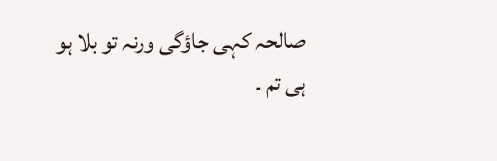صالحہ کہی جاؤگی ورنہ تو بلا ہو
ہی تم ۔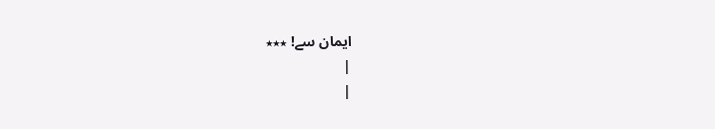ایمان سے! ٭٭٭
|
|